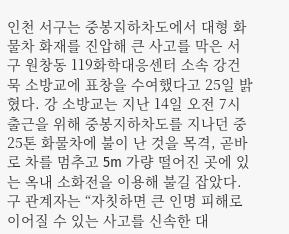인천 서구는 중봉지하차도에서 대형 화물차 화재를 진압해 큰 사고를 막은 서구 원창동 119화학대응센터 소속 강건묵 소방교에 표창을 수여했다고 25일 밝혔다. 강 소방교는 지난 14일 오전 7시 출근을 위해 중봉지하차도를 지나던 중 25톤 화물차에 불이 난 것을 목격, 곧바로 차를 멈추고 5m 가량 떨어진 곳에 있는 옥내 소화전을 이용해 불길 잡았다. 구 관계자는 “자칫하면 큰 인명 피해로 이어질 수 있는 사고를 신속한 대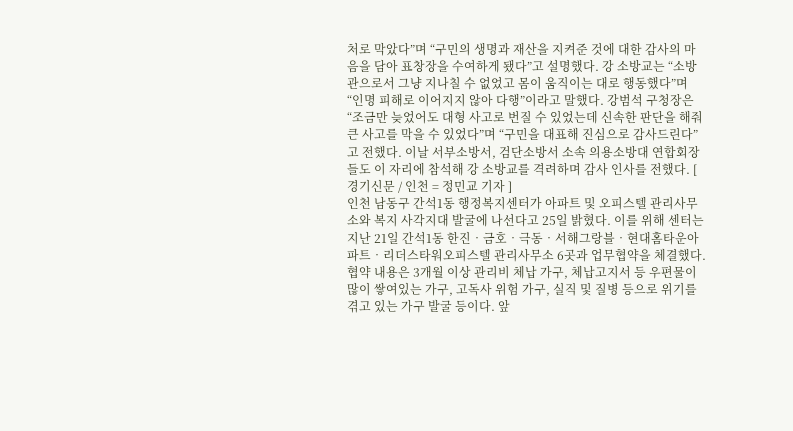처로 막았다”며 “구민의 생명과 재산을 지켜준 것에 대한 감사의 마음을 담아 표창장을 수여하게 됐다”고 설명했다. 강 소방교는 “소방관으로서 그냥 지나칠 수 없었고 몸이 움직이는 대로 행동했다”며 “인명 피해로 이어지지 않아 다행”이라고 말했다. 강범석 구청장은 “조금만 늦었어도 대형 사고로 번질 수 있었는데 신속한 판단을 해줘 큰 사고를 막을 수 있었다”며 “구민을 대표해 진심으로 감사드린다”고 전했다. 이날 서부소방서, 검단소방서 소속 의용소방대 연합회장들도 이 자리에 참석해 강 소방교를 격려하며 감사 인사를 전했다. [ 경기신문 / 인천 = 정민교 기자 ]
인천 남동구 간석1동 행정복지센터가 아파트 및 오피스텔 관리사무소와 복지 사각지대 발굴에 나선다고 25일 밝혔다. 이를 위해 센터는 지난 21일 간석1동 한진‧금호‧극동‧서해그랑블‧현대홈타운아파트‧리더스타워오피스텔 관리사무소 6곳과 업무협약을 체결했다. 협약 내용은 3개월 이상 관리비 체납 가구, 체납고지서 등 우편물이 많이 쌓여있는 가구, 고독사 위험 가구, 실직 및 질병 등으로 위기를 겪고 있는 가구 발굴 등이다. 앞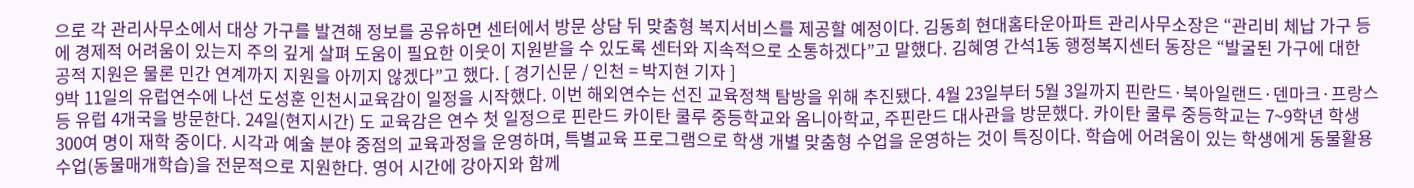으로 각 관리사무소에서 대상 가구를 발견해 정보를 공유하면 센터에서 방문 상담 뒤 맞춤형 복지서비스를 제공할 예정이다. 김동희 현대홈타운아파트 관리사무소장은 “관리비 체납 가구 등에 경제적 어려움이 있는지 주의 깊게 살펴 도움이 필요한 이웃이 지원받을 수 있도록 센터와 지속적으로 소통하겠다”고 말했다. 김혜영 간석1동 행정복지센터 동장은 “발굴된 가구에 대한 공적 지원은 물론 민간 연계까지 지원을 아끼지 않겠다”고 했다. [ 경기신문 / 인천 = 박지현 기자 ]
9박 11일의 유럽연수에 나선 도성훈 인천시교육감이 일정을 시작했다. 이번 해외연수는 선진 교육정책 탐방을 위해 추진됐다. 4월 23일부터 5월 3일까지 핀란드·북아일랜드·덴마크·프랑스 등 유럽 4개국을 방문한다. 24일(현지시간) 도 교육감은 연수 첫 일정으로 핀란드 카이탄 쿨루 중등학교와 옴니아학교, 주핀란드 대사관을 방문했다. 카이탄 쿨루 중등학교는 7~9학년 학생 300여 명이 재학 중이다. 시각과 예술 분야 중점의 교육과정을 운영하며, 특별교육 프로그램으로 학생 개별 맞춤형 수업을 운영하는 것이 특징이다. 학습에 어려움이 있는 학생에게 동물활용수업(동물매개학습)을 전문적으로 지원한다. 영어 시간에 강아지와 함께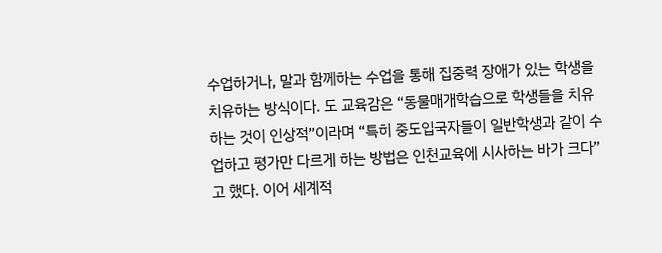수업하거나, 말과 함께하는 수업을 통해 집중력 장애가 있는 학생을 치유하는 방식이다. 도 교육감은 “동물매개학습으로 학생들을 치유하는 것이 인상적”이라며 “특히 중도입국자들이 일반학생과 같이 수업하고 평가만 다르게 하는 방법은 인천교육에 시사하는 바가 크다”고 했다. 이어 세계적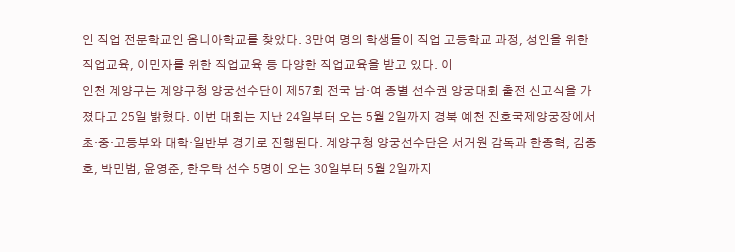인 직업 전문학교인 옴니아학교를 찾았다. 3만여 명의 학생들이 직업 고등학교 과정, 성인을 위한 직업교육, 이민자를 위한 직업교육 등 다양한 직업교육을 받고 있다. 이
인천 계양구는 계양구청 양궁선수단이 제57회 전국 남·여 종별 선수권 양궁대회 출전 신고식을 가졌다고 25일 밝혔다. 이번 대회는 지난 24일부터 오는 5월 2일까지 경북 예천 진호국제양궁장에서 초·중·고등부와 대학·일반부 경기로 진행된다. 계양구청 양궁선수단은 서거원 감독과 한종혁, 김종호, 박민범, 윤영준, 한우탁 선수 5명이 오는 30일부터 5월 2일까지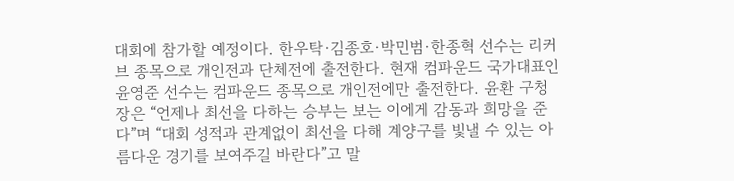대회에 참가할 예정이다. 한우탁·김종호·박민범·한종혁 선수는 리커브 종목으로 개인전과 단체전에 출전한다. 현재 컴파운드 국가대표인 윤영준 선수는 컴파운드 종목으로 개인전에만 출전한다. 윤환 구청장은 “언제나 최선을 다하는 승부는 보는 이에게 감동과 희망을 준다”며 “대회 성적과 관계없이 최선을 다해 계양구를 빛낼 수 있는 아름다운 경기를 보여주길 바란다”고 말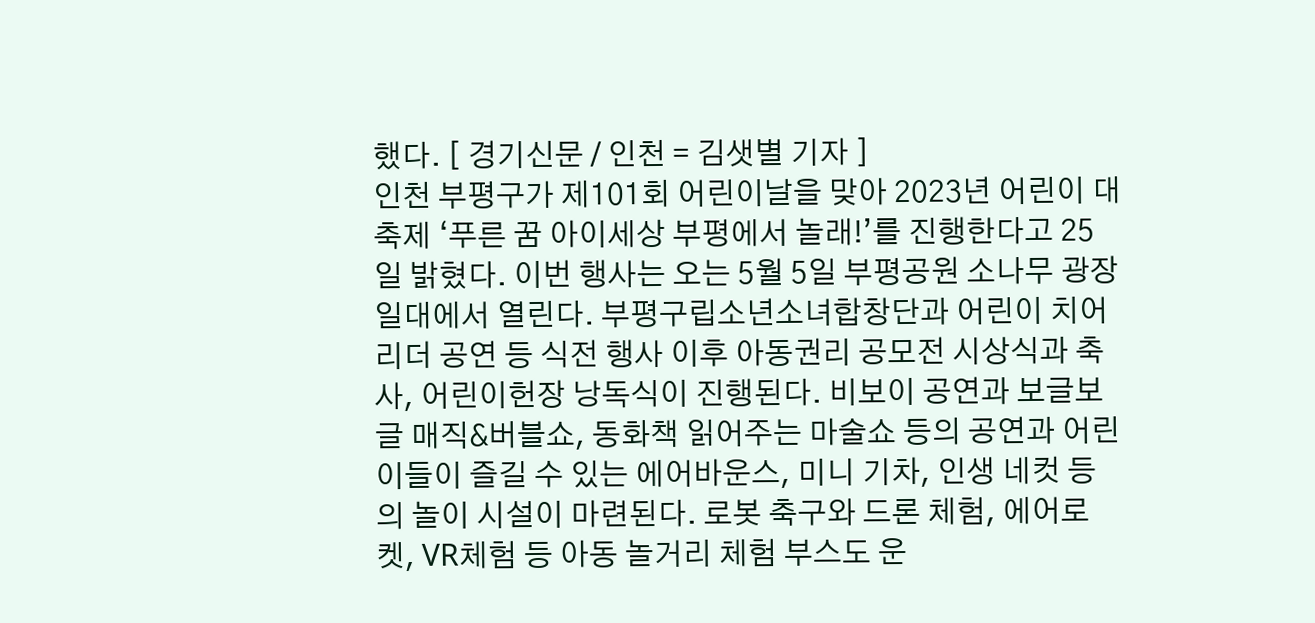했다. [ 경기신문 / 인천 = 김샛별 기자 ]
인천 부평구가 제101회 어린이날을 맞아 2023년 어린이 대축제 ‘푸른 꿈 아이세상 부평에서 놀래!’를 진행한다고 25일 밝혔다. 이번 행사는 오는 5월 5일 부평공원 소나무 광장 일대에서 열린다. 부평구립소년소녀합창단과 어린이 치어리더 공연 등 식전 행사 이후 아동권리 공모전 시상식과 축사, 어린이헌장 낭독식이 진행된다. 비보이 공연과 보글보글 매직&버블쇼, 동화책 읽어주는 마술쇼 등의 공연과 어린이들이 즐길 수 있는 에어바운스, 미니 기차, 인생 네컷 등의 놀이 시설이 마련된다. 로봇 축구와 드론 체험, 에어로켓, VR체험 등 아동 놀거리 체험 부스도 운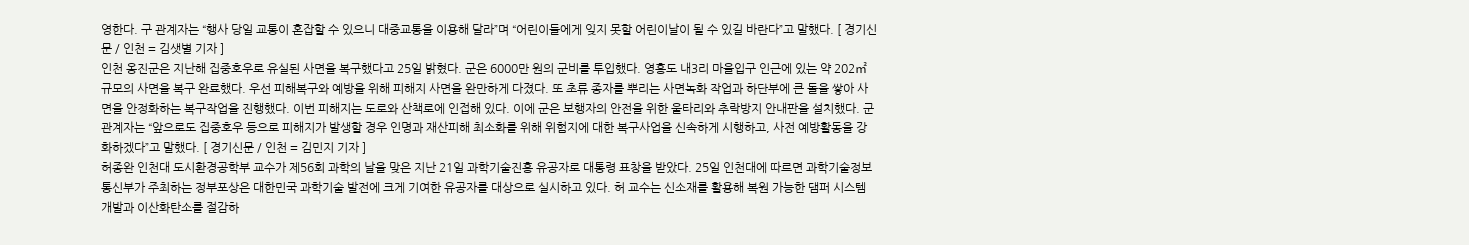영한다. 구 관계자는 “행사 당일 교통이 혼잡할 수 있으니 대중교통을 이용해 달라”며 “어린이들에게 잊지 못할 어린이날이 될 수 있길 바란다”고 말했다. [ 경기신문 / 인천 = 김샛별 기자 ]
인천 옹진군은 지난해 집중호우로 유실된 사면을 복구했다고 25일 밝혔다. 군은 6000만 원의 군비를 투입했다. 영흥도 내3리 마을입구 인근에 있는 약 202㎡ 규모의 사면을 복구 완료했다. 우선 피해복구와 예방을 위해 피해지 사면을 완만하게 다졌다. 또 초류 종자를 뿌리는 사면녹화 작업과 하단부에 큰 돌을 쌓아 사면을 안정화하는 복구작업을 진행했다. 이번 피해지는 도로와 산책로에 인접해 있다. 이에 군은 보행자의 안전을 위한 울타리와 추락방지 안내판을 설치했다. 군 관계자는 “앞으로도 집중호우 등으로 피해지가 발생할 경우 인명과 재산피해 최소화를 위해 위험지에 대한 복구사업을 신속하게 시행하고, 사전 예방활동을 강화하겠다”고 말했다. [ 경기신문 / 인천 = 김민지 기자 ]
허종완 인천대 도시환경공학부 교수가 제56회 과학의 날을 맞은 지난 21일 과학기술진흥 유공자로 대통령 표창을 받았다. 25일 인천대에 따르면 과학기술정보통신부가 주최하는 정부포상은 대한민국 과학기술 발전에 크게 기여한 유공자를 대상으로 실시하고 있다. 허 교수는 신소재를 활용해 복원 가능한 댐퍼 시스템 개발과 이산화탄소를 절감하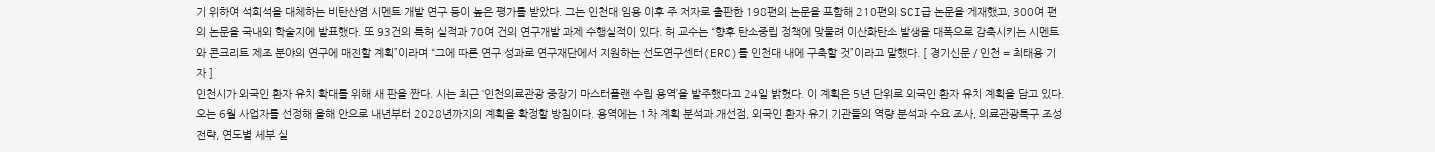기 위하여 석회석을 대체하는 비탄산염 시멘트 개발 연구 등이 높은 평가를 받았다. 그는 인천대 임용 이후 주 저자로 출판한 198편의 논문을 포함해 210편의 SCI급 논문을 게재했고, 300여 편의 논문을 국내외 학술지에 발표했다. 또 93건의 특허 실적과 70여 건의 연구개발 과제 수행실적이 있다. 허 교수는 “향후 탄소중립 정책에 맞물려 이산화탄소 발생을 대폭으로 감축시키는 시멘트와 콘크리트 제조 분야의 연구에 매진할 계획”이라며 “그에 따른 연구 성과로 연구재단에서 지원하는 선도연구센터(ERC)를 인천대 내에 구축할 것”이라고 말했다. [ 경기신문 / 인천 = 최태용 기자 ]
인천시가 외국인 환자 유치 확대를 위해 새 판을 짠다. 시는 최근 ‘인천의료관광 중장기 마스터플랜 수립 용역’을 발주했다고 24일 밝혔다. 이 계획은 5년 단위로 외국인 환자 유치 계획을 담고 있다. 오는 6월 사업자를 선정해 올해 안으로 내년부터 2028년까지의 계획을 확정할 방침이다. 용역에는 1차 계획 분석과 개선점, 외국인 환자 유기 기관들의 역량 분석과 수요 조사, 의료관광특구 조성 전략, 연도별 세부 실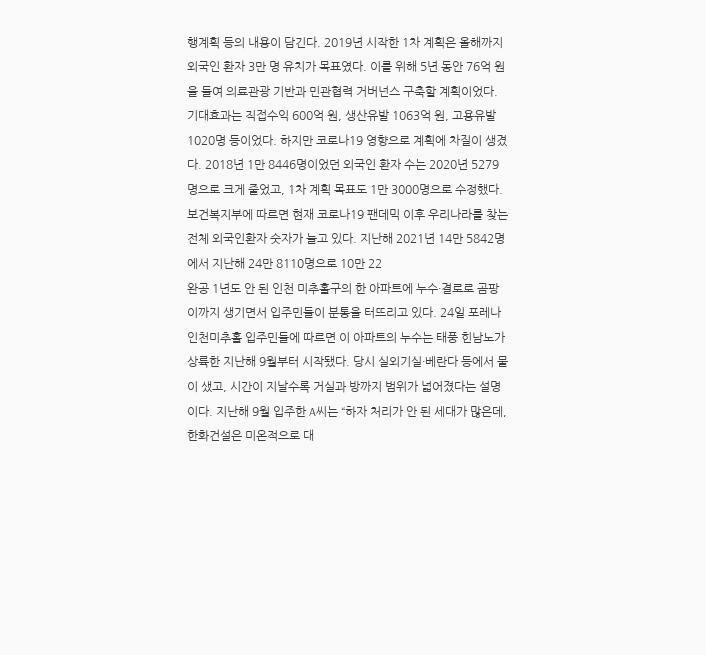행계획 등의 내용이 담긴다. 2019년 시작한 1차 계획은 올해까지 외국인 환자 3만 명 유치가 목표였다. 이를 위해 5년 동안 76억 원을 들여 의료관광 기반과 민관협력 거버넌스 구축할 계획이었다. 기대효과는 직접수익 600억 원, 생산유발 1063억 원, 고용유발 1020명 등이었다. 하지만 코로나19 영향으로 계획에 차질이 생겼다. 2018년 1만 8446명이었던 외국인 환자 수는 2020년 5279명으로 크게 줄었고, 1차 계획 목표도 1만 3000명으로 수정했다. 보건복지부에 따르면 현재 코로나19 팬데믹 이후 우리나라를 찾는 전체 외국인환자 숫자가 늘고 있다. 지난해 2021년 14만 5842명에서 지난해 24만 8110명으로 10만 22
완공 1년도 안 된 인천 미추홀구의 한 아파트에 누수·결로로 곰팡이까지 생기면서 입주민들이 분통을 터뜨리고 있다. 24일 포레나 인천미추홀 입주민들에 따르면 이 아파트의 누수는 태풍 힌남노가 상륙한 지난해 9월부터 시작됐다. 당시 실외기실·베란다 등에서 물이 샜고, 시간이 지날수록 거실과 방까지 범위가 넓어졌다는 설명이다. 지난해 9월 입주한 A씨는 “하자 처리가 안 된 세대가 많은데, 한화건설은 미온적으로 대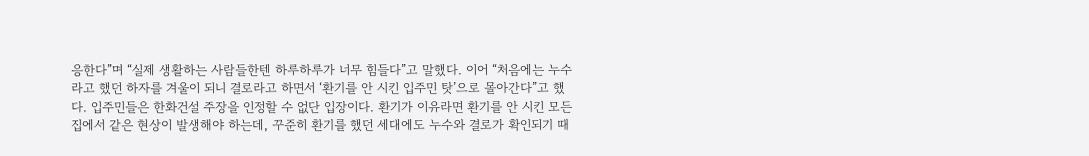응한다”며 “실제 생활하는 사람들한텐 하루하루가 너무 힘들다”고 말했다. 이어 “처음에는 누수라고 했던 하자를 겨울이 되니 결로라고 하면서 ‘환기를 안 시킨 입주민 탓’으로 몰아간다”고 했다. 입주민들은 한화건설 주장을 인정할 수 없단 입장이다. 환기가 이유라면 환기를 안 시킨 모든 집에서 같은 현상이 발생해야 하는데, 꾸준히 환기를 했던 세대에도 누수와 결로가 확인되기 때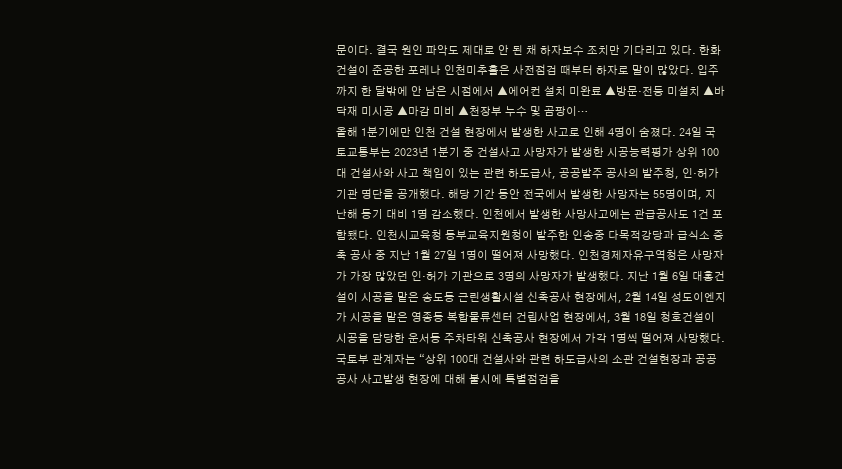문이다. 결국 원인 파악도 제대로 안 된 채 하자보수 조치만 기다리고 있다. 한화건설이 준공한 포레나 인천미추홀은 사전점검 때부터 하자로 말이 많았다. 입주까지 한 달밖에 안 남은 시점에서 ▲에어컨 설치 미완료 ▲방문·전등 미설치 ▲바닥재 미시공 ▲마감 미비 ▲천장부 누수 및 곰팡이…
올해 1분기에만 인천 건설 현장에서 발생한 사고로 인해 4명이 숨졌다. 24일 국토교통부는 2023년 1분기 중 건설사고 사망자가 발생한 시공능력평가 상위 100대 건설사와 사고 책임이 있는 관련 하도급사, 공공발주 공사의 발주청, 인·허가기관 명단을 공개했다. 해당 기간 동안 전국에서 발생한 사망자는 55명이며, 지난해 동기 대비 1명 감소했다. 인천에서 발생한 사망사고에는 관급공사도 1건 포함됐다. 인천시교육청 동부교육지원청이 발주한 인송중 다목적강당과 급식소 증축 공사 중 지난 1월 27일 1명이 떨어져 사망했다. 인천경제자유구역청은 사망자가 가장 많았던 인·허가 기관으로 3명의 사망자가 발생했다. 지난 1월 6일 대홍건설이 시공을 맡은 송도동 근린생활시설 신축공사 현장에서, 2월 14일 성도이엔지가 시공을 맡은 영종동 복합물류센터 건립사업 현장에서, 3월 18일 청호건설이 시공을 담당한 운서동 주차타워 신축공사 현장에서 가각 1명씩 떨어져 사망했다. 국토부 관계자는 “상위 100대 건설사와 관련 하도급사의 소관 건설현장과 공공공사 사고발생 현장에 대해 불시에 특별점검을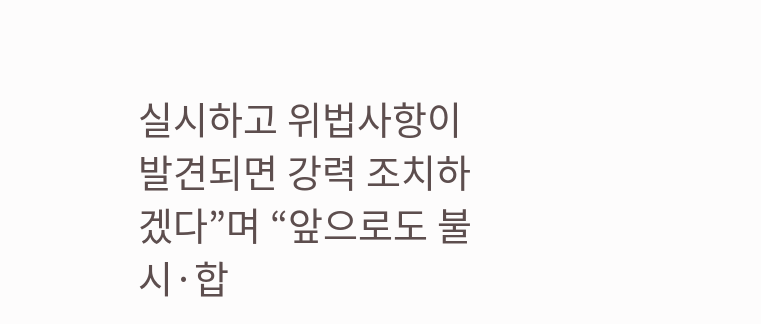실시하고 위법사항이 발견되면 강력 조치하겠다”며 “앞으로도 불시·합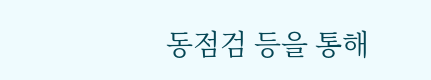동점검 등을 통해